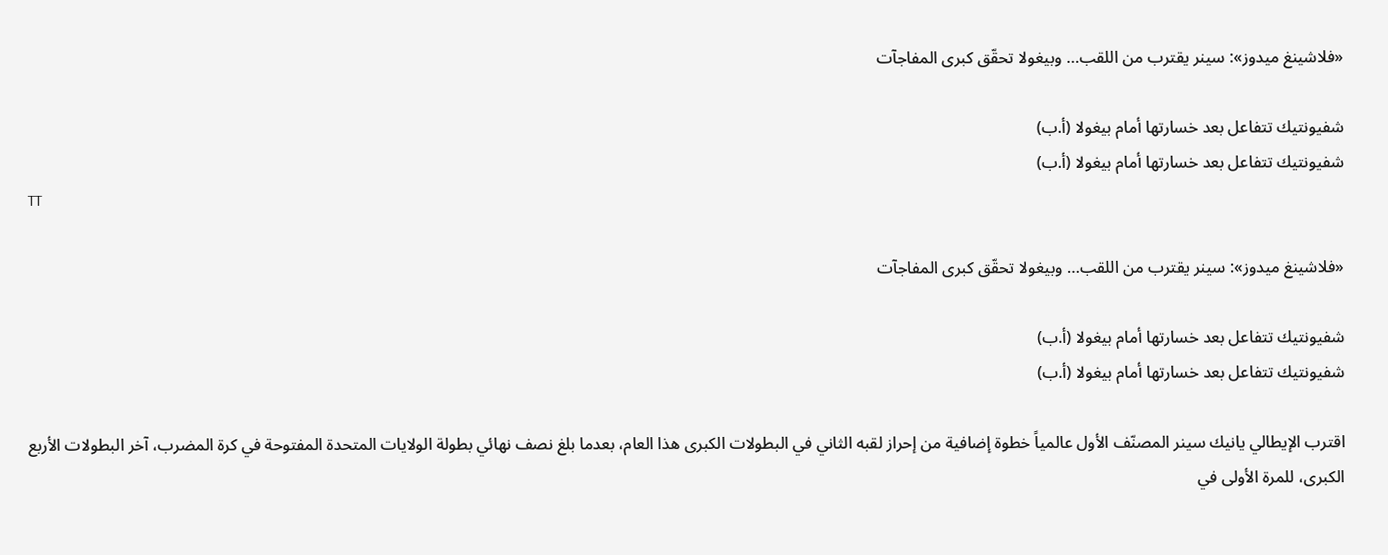«فلاشينغ ميدوز»: سينر يقترب من اللقب… وبيغولا تحقّق كبرى المفاجآت

شفيونتيك تتفاعل بعد خسارتها أمام بيغولا (أ.ب)
شفيونتيك تتفاعل بعد خسارتها أمام بيغولا (أ.ب)
TT

«فلاشينغ ميدوز»: سينر يقترب من اللقب… وبيغولا تحقّق كبرى المفاجآت

شفيونتيك تتفاعل بعد خسارتها أمام بيغولا (أ.ب)
شفيونتيك تتفاعل بعد خسارتها أمام بيغولا (أ.ب)

اقترب الإيطالي يانيك سينر المصنّف الأول عالمياً خطوة إضافية من إحراز لقبه الثاني في البطولات الكبرى هذا العام، بعدما بلغ نصف نهائي بطولة الولايات المتحدة المفتوحة في كرة المضرب، آخر البطولات الأربع الكبرى، للمرة الأولى في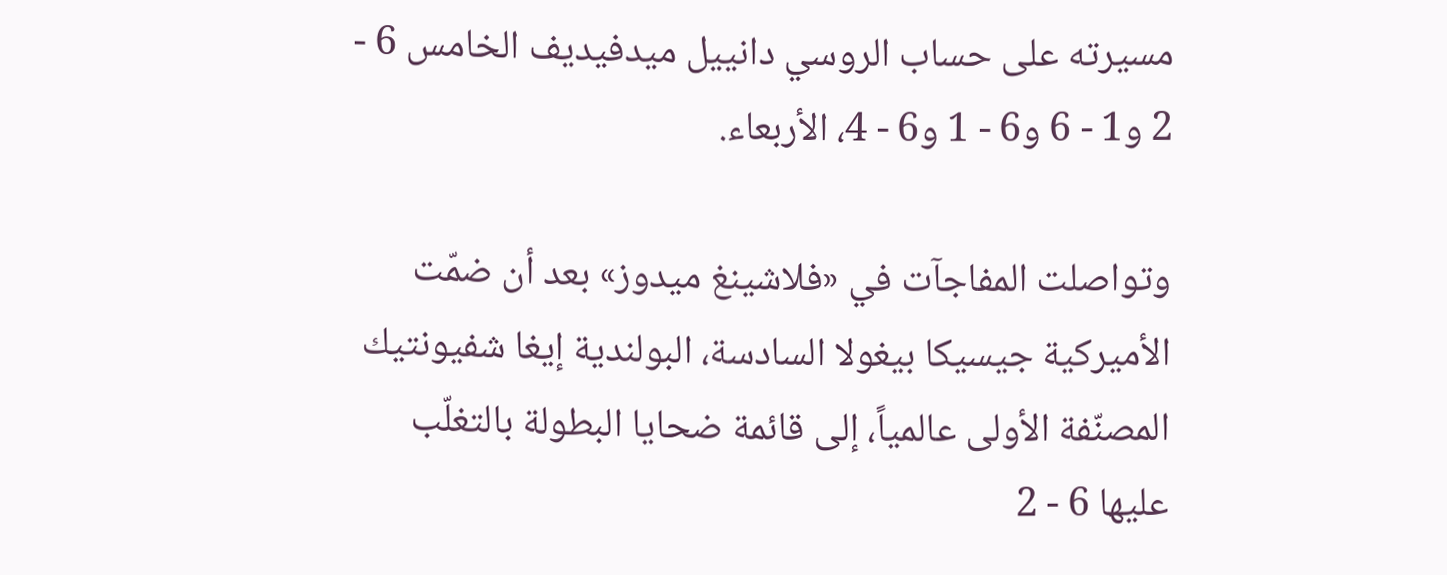مسيرته على حساب الروسي دانييل ميدفيديف الخامس 6 - 2 و1 - 6 و6 - 1 و6 - 4، الأربعاء.

وتواصلت المفاجآت في «فلاشينغ ميدوز» بعد أن ضمّت الأميركية جيسيكا بيغولا السادسة، البولندية إيغا شفيونتيك المصنّفة الأولى عالمياً، إلى قائمة ضحايا البطولة بالتغلّب عليها 6 - 2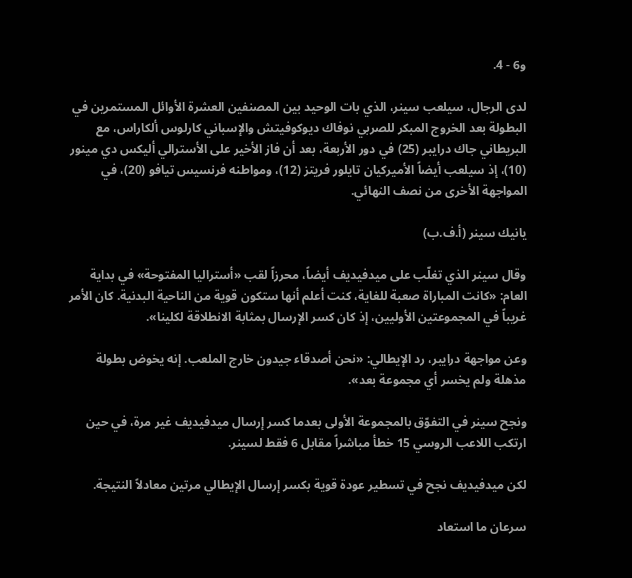و6 - 4.

لدى الرجال، سيلعب سينر، الذي بات الوحيد بين المصنفين العشرة الأوائل المستمرين في البطولة بعد الخروج المبكر للصربي نوفاك ديوكوفيتش والإسباني كارلوس ألكاراس، مع البريطاني جاك درايبر (25) في دور الأربعة، بعد أن فاز الأخير على الأسترالي أليكس دي مينور (10)، إذ سيلعب أيضاً الأميركيان تايلور فريتز (12)، ومواطنه فرنسيس تيافو (20)، في المواجهة الأخرى من نصف النهائي.

يانيك سينر (أ.ف.ب)

وقال سينر الذي تغلّب على ميدفيديف أيضاً، محرزاً لقب «أستراليا المفتوحة» في بداية العام: «كانت المباراة صعبة للغاية، كنت أعلم أنها ستكون قوية من الناحية البدنية. كان الأمر غريباً في المجموعتين الأوليين، إذ كان كسر الإرسال بمثابة الانطلاقة لكلينا».

وعن مواجهة درايبر، رد الإيطالي: «نحن أصدقاء جيدون خارج الملعب. إنه يخوض بطولة مذهلة ولم يخسر أي مجموعة بعد».

ونجح سينر في التفوّق بالمجموعة الأولى بعدما كسر إرسال ميدفيديف غير مرة، في حين ارتكب اللاعب الروسي 15 خطأ مباشراً مقابل 6 فقط لسينر.

لكن ميدفيديف نجح في تسطير عودة قوية بكسر إرسال الإيطالي مرتين معادلاً النتيجة.

سرعان ما استعاد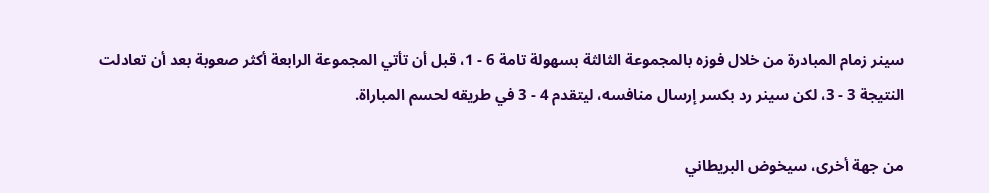سينر زمام المبادرة من خلال فوزه بالمجموعة الثالثة بسهولة تامة 6 - 1، قبل أن تأتي المجموعة الرابعة أكثر صعوبة بعد أن تعادلت النتيجة 3 - 3، لكن سينر رد بكسر إرسال منافسه، ليتقدم 4 - 3 في طريقه لحسم المباراة.

من جهة أخرى، سيخوض البريطاني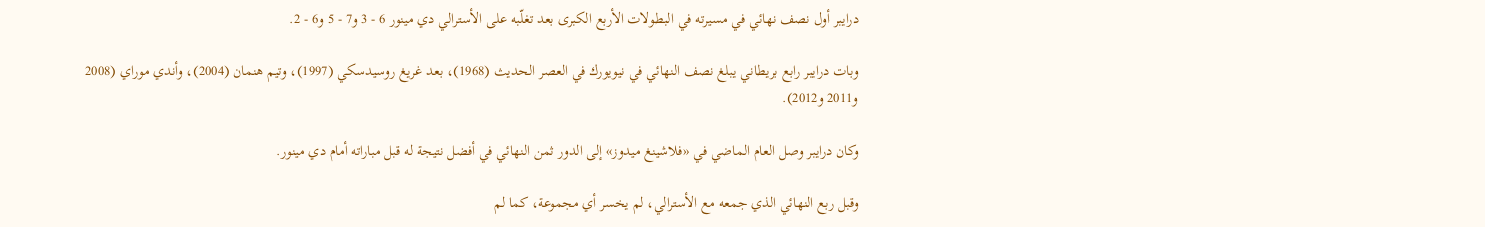درايبر أول نصف نهائي في مسيرته في البطولات الأربع الكبرى بعد تغلّبه على الأسترالي دي مينور 6 - 3 و7 - 5 و6 - 2.

وبات درايبر رابع بريطاني يبلغ نصف النهائي في نيويورك في العصر الحديث (1968)، بعد غريغ روسيدسكي (1997)، وتيم هنمان (2004)، وأندي موراي (2008 و2011 و2012).

وكان درايبر وصل العام الماضي في «فلاشينغ ميدوز» إلى الدور ثمن النهائي في أفضل نتيجة له قبل مباراته أمام دي مينور.

وقبل ربع النهائي الذي جمعه مع الأسترالي، لم يخسر أي مجموعة، كما لم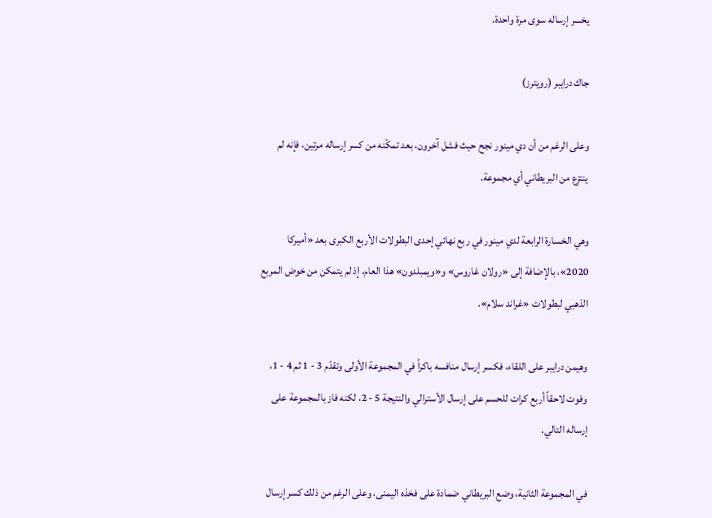يخسر إرساله سوى مرة واحدة.

جاك درايبر (رويترز)

وعلى الرغم من أن دي مينور نجح حيث فشل آخرون، بعد تمكّنه من كسر إرساله مرتين، فإنه لم ينتزع من البريطاني أي مجموعة.

وهي الخسارة الرابعة لدي مينور في ربع نهائي إحدى البطولات الأربع الكبرى بعد «أميركا 2020»، بالإضافة إلى «رولان غاروس» و«ويمبلدون» هذا العام، إذ لم يتمكن من خوض المربع الذهبي لبطولات «غراند سلام».

وهيمن درايبر على اللقاء، فكسر إرسال منافسه باكراً في المجموعة الأولى وتقدّم 3 - 1 ثم 4 - 1، وفوت لاحقاً أربع كرات للحسم على إرسال الأسترالي والنتيجة 5 - 2، لكنه فاز بالمجموعة على إرساله التالي.

في المجموعة الثانية، وضع البريطاني ضمادة على فخذه اليمنى، وعلى الرغم من ذلك كسر إرسال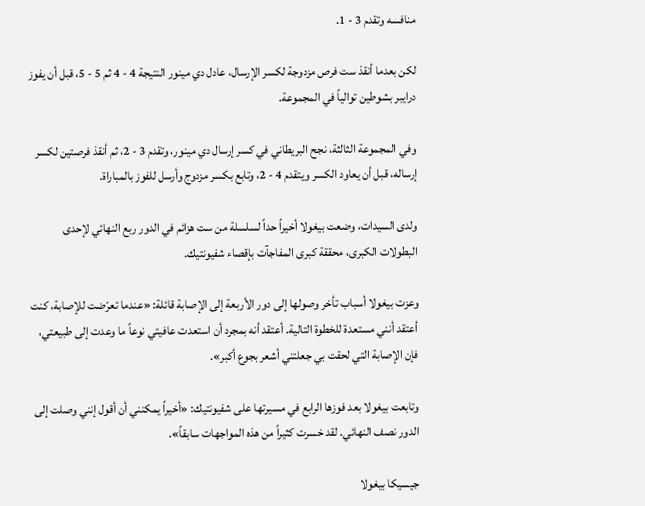منافسه وتقدم 3 - 1.

لكن بعدما أنقذ ست فرص مزدوجة لكسر الإرسال، عادل دي مينور النتيجة 4 - 4 ثم 5 - 5، قبل أن يفوز درايبر بشوطين توالياً في المجموعة.

وفي المجموعة الثالثة، نجح البريطاني في كسر إرسال دي مينور، وتقدم 3 - 2، ثم أنقذ فرصتين لكسر إرساله، قبل أن يعاود الكسر ويتقدم 4 - 2، وتابع بكسر مزدوج وأرسل للفوز بالمباراة.

ولدى السيدات، وضعت بيغولا أخيراً حداً لسلسلة من ست هزائم في الدور ربع النهائي لإحدى البطولات الكبرى، محققة كبرى المفاجآت بإقصاء شفيونتيك.

وعزت بيغولا أسباب تأخر وصولها إلى دور الأربعة إلى الإصابة قائلة: «عندما تعرّضت للإصابة، كنت أعتقد أنني مستعدة للخطوة التالية. أعتقد أنه بمجرد أن استعدت عافيتي نوعاً ما وعدت إلى طبيعتي، فإن الإصابة التي لحقت بي جعلتني أشعر بجوع أكبر».

وتابعت بيغولا بعد فوزها الرابع في مسيرتها على شفيونتيك: «أخيراً يمكنني أن أقول إنني وصلت إلى الدور نصف النهائي. لقد خسرت كثيراً من هذه المواجهات سابقاً».

جيسيكا بيغولا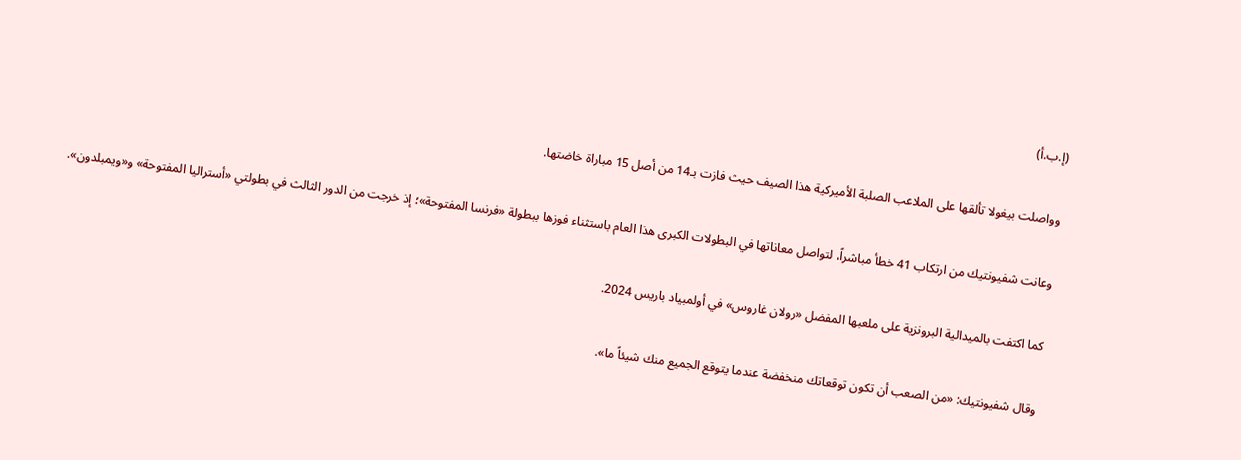(إ.ب.أ)

وواصلت بيغولا تألقها على الملاعب الصلبة الأميركية هذا الصيف حيث فازت بـ14 من أصل 15 مباراة خاضتها.

وعانت شفيونتيك من ارتكاب 41 خطأ مباشراً، لتواصل معاناتها في البطولات الكبرى هذا العام باستثناء فوزها ببطولة «فرنسا المفتوحة»؛ إذ خرجت من الدور الثالث في بطولتي «أستراليا المفتوحة» و«ويمبلدون».

كما اكتفت بالميدالية البرونزية على ملعبها المفضل «رولان غاروس» في أولمبياد باريس 2024.

وقال شفيونتيك: «من الصعب أن تكون توقعاتك منخفضة عندما يتوقع الجميع منك شيئاً ما».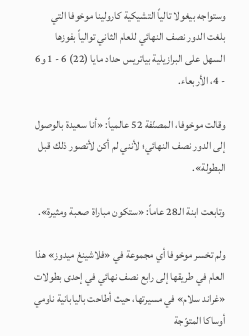وستواجه بيغولا تالياً التشيكية كارولينا موخوفا التي بلغت الدور نصف النهائي للعام الثاني توالياً بفوزها السهل على البرازيلية بياتريس حداد مايا (22) 6 - 1 و6 - 4، الأربعاء.

وقالت موخوفا، المصنّفة 52 عالمياً: «أنا سعيدة بالوصول إلى الدور نصف النهائي؛ لأنني لم أكن لأتصور ذلك قبل البطولة».

وتابعت ابنة الـ28 عاماً: «ستكون مباراة صعبة ومثيرة».

ولم تخسر موخوفا أي مجموعة في «فلاشينغ ميدوز» هذا العام في طريقها إلى رابع نصف نهائي في إحدى بطولات «غراند سلام» في مسيرتها، حيث أطاحت باليابانية ناومي أوساكا المتوّجة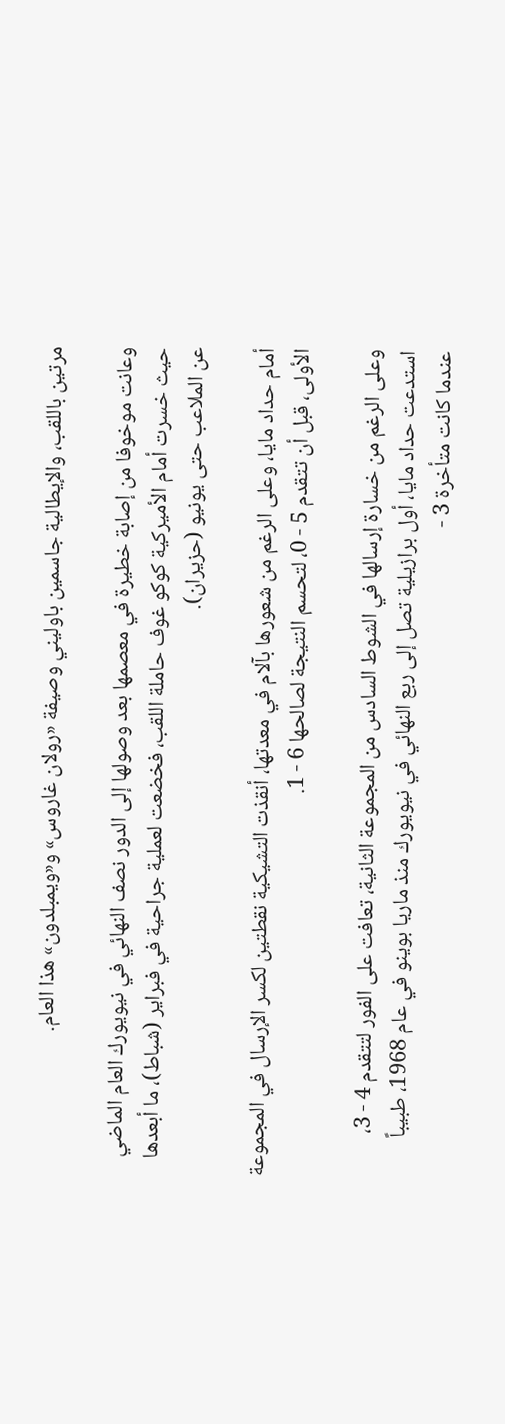مرتين باللقب، والإيطالية جاسمين باوليني وصيفة «رولان غاروس» و«ويمبلدون» هذا العام.

وعانت موخوفا من إصابة خطيرة في معصمها بعد وصولها إلى الدور نصف النهائي في نيويورك العام الماضي حيث خسرت أمام الأميركية كوكو غوف حاملة اللقب، فخضعت لعملية جراحية في فبراير (شباط)، ما أبعدها عن الملاعب حتى يونيو (حزيران).

أمام حداد مايا، وعلى الرغم من شعورها بآلام في معدتها، أنقذت التشيكية نقطتين لكسر الإرسال في المجموعة الأولى، قبل أن تتقدم 5 - 0، لتحسم النتيجة لصالحها 6 - 1.

وعلى الرغم من خسارة إرسالها في الشوط السادس من المجموعة الثانية، تعافت على الفور لتتقدم 4 - 3، استدعت حداد مايا، أول برازيلية تصل إلى ربع النهائي في نيويورك منذ ماريا بوينو في عام 1968، طبيباً عندما كانت متأخرة 3 -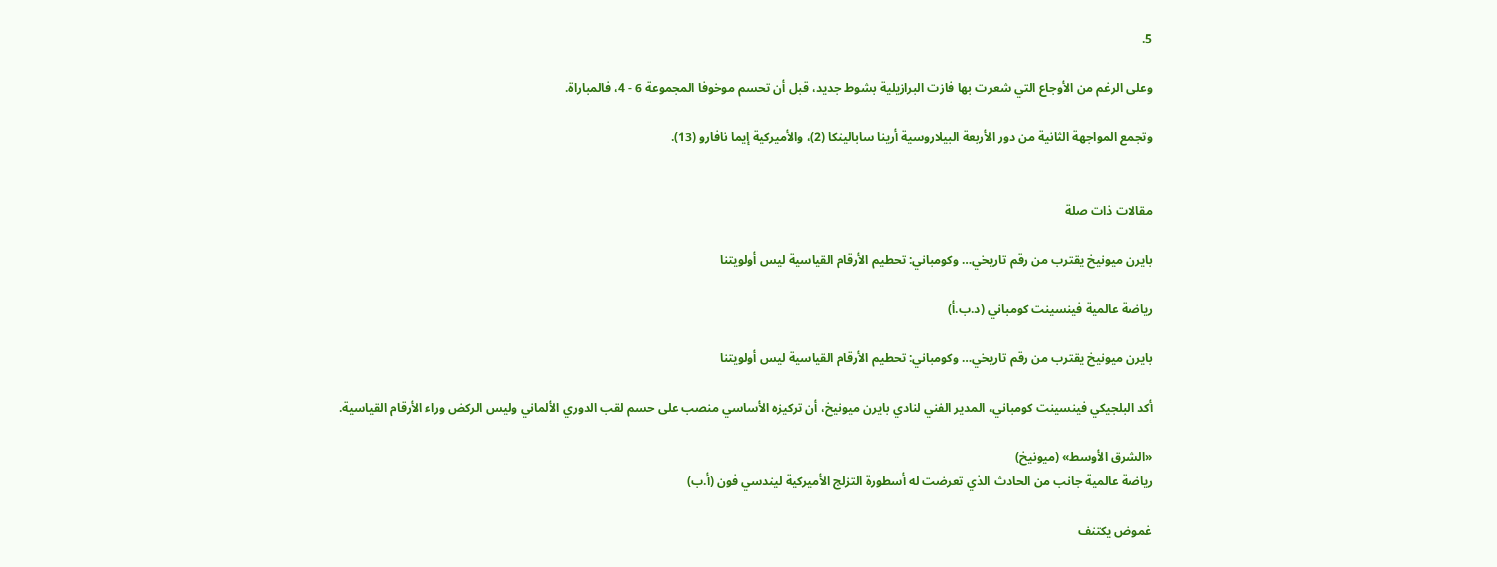5.

وعلى الرغم من الأوجاع التي شعرت بها فازت البرازيلية بشوط جديد، قبل أن تحسم موخوفا المجموعة 6 - 4، فالمباراة.

وتجمع المواجهة الثانية من دور الأربعة البيلاروسية أرينا سابالينكا (2)، والأميركية إيما نافارو (13).


مقالات ذات صلة

بايرن ميونيخ يقترب من رقم تاريخي… وكومباني: تحطيم الأرقام القياسية ليس أولويتنا

رياضة عالمية فينسينت كومباني (د.ب.أ)

بايرن ميونيخ يقترب من رقم تاريخي… وكومباني: تحطيم الأرقام القياسية ليس أولويتنا

أكد البلجيكي فينسينت كومباني، المدير الفني لنادي بايرن ميونيخ، أن تركيزه الأساسي منصب على حسم لقب الدوري الألماني وليس الركض وراء الأرقام القياسية.

«الشرق الأوسط» (ميونيخ)
رياضة عالمية جانب من الحادث الذي تعرضت له أسطورة التزلج الأميركية ليندسي فون (أ.ب)

غموض يكتنف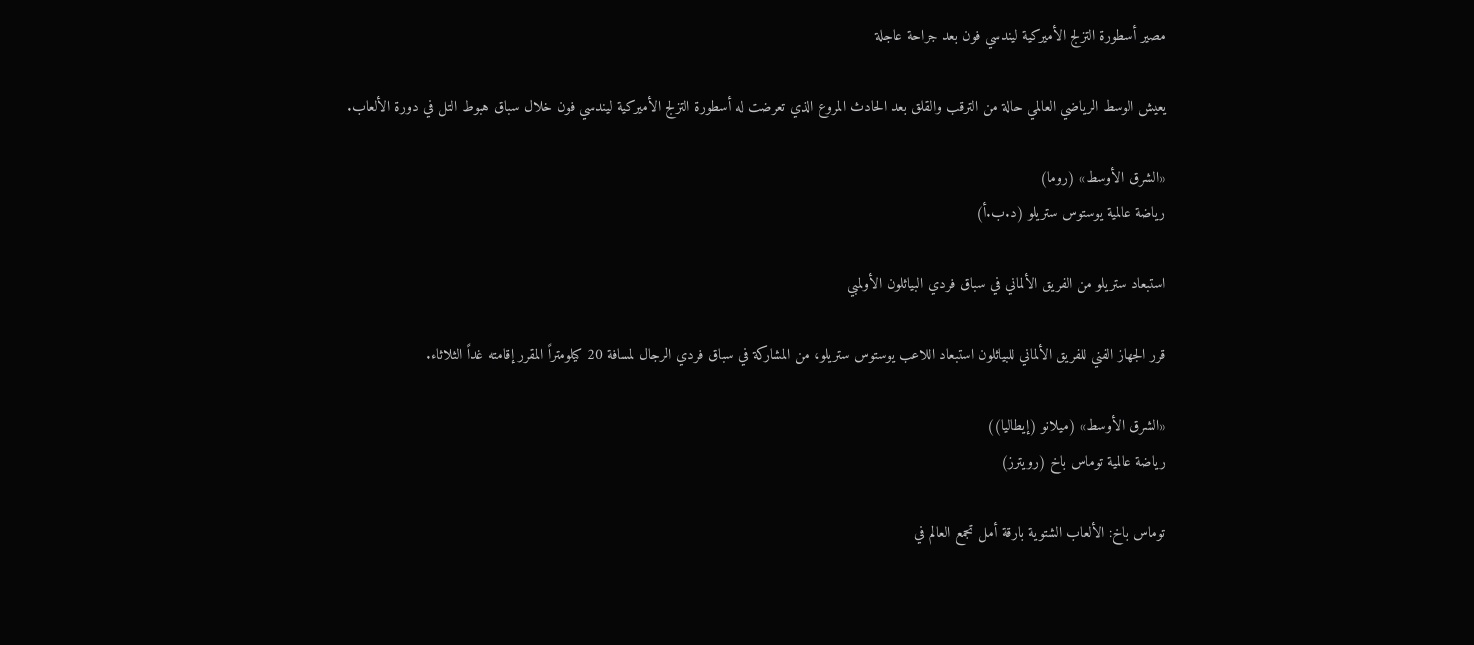مصير أسطورة التزلج الأميركية ليندسي فون بعد جراحة عاجلة

يعيش الوسط الرياضي العالمي حالة من الترقب والقلق بعد الحادث المروع الذي تعرضت له أسطورة التزلج الأميركية ليندسي فون خلال سباق هبوط التل في دورة الألعاب.

«الشرق الأوسط» (روما)
رياضة عالمية يوستوس ستريلو (د.ب.أ)

استبعاد ستريلو من الفريق الألماني في سباق فردي البياثلون الأولمبي

قرر الجهاز الفني للفريق الألماني للبياثلون استبعاد اللاعب يوستوس ستريلو، من المشاركة في سباق فردي الرجال لمسافة 20 كيلومتراً المقرر إقامته غداً الثلاثاء.

«الشرق الأوسط» (ميلانو (إيطاليا))
رياضة عالمية توماس باخ (رويترز)

توماس باخ: الألعاب الشتوية بارقة أمل تجمع العالم في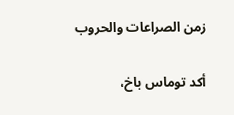زمن الصراعات والحروب

أكد توماس باخ،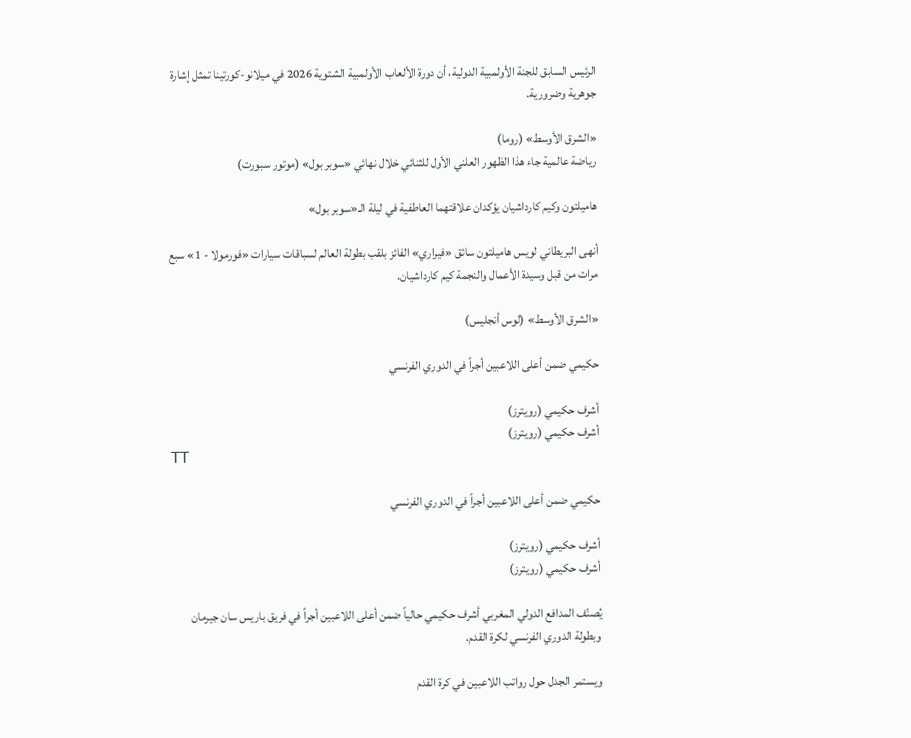الرئيس السابق للجنة الأولمبية الدولية، أن دورة الألعاب الأولمبية الشتوية 2026 في ميلانو-كورتينا تمثل إشارة جوهرية وضرورية.

«الشرق الأوسط» (روما)
رياضة عالمية جاء هذا الظهور العلني الأول للثنائي خلال نهائي «سوبر بول» (موتور سبورت)

هاميلتون وكيم كارداشيان يؤكدان علاقتهما العاطفية في ليلة الـ«سوبر بول»

أنهى البريطاني لويس هاميلتون سائق «فيراري» الفائز بلقب بطولة العالم لسباقات سيارات «فورمولا - 1» سبع مرات من قبل وسيدة الأعمال والنجمة كيم كارداشيان.

«الشرق الأوسط» (لوس أنجليس)

حكيمي ضمن أعلى اللاعبين أجراً في الدوري الفرنسي

أشرف حكيمي (رويترز)
أشرف حكيمي (رويترز)
TT

حكيمي ضمن أعلى اللاعبين أجراً في الدوري الفرنسي

أشرف حكيمي (رويترز)
أشرف حكيمي (رويترز)

يُصنّف المدافع الدولي المغربي أشرف حكيمي حالياً ضمن أعلى اللاعبين أجراً في فريق باريس سان جيرمان وبطولة الدوري الفرنسي لكرة القدم.

ويستمر الجدل حول رواتب اللاعبين في كرة القدم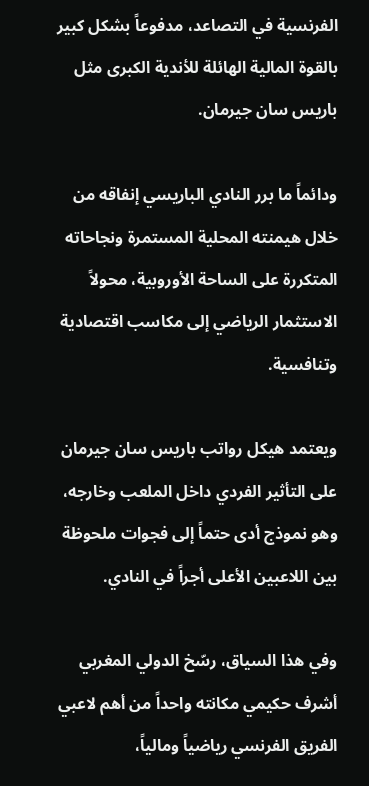الفرنسية في التصاعد، مدفوعاً بشكل كبير بالقوة المالية الهائلة للأندية الكبرى مثل باريس سان جيرمان.

ودائماً ما برر النادي الباريسي إنفاقه من خلال هيمنته المحلية المستمرة ونجاحاته المتكررة على الساحة الأوروبية، محولاً الاستثمار الرياضي إلى مكاسب اقتصادية وتنافسية.

ويعتمد هيكل رواتب باريس سان جيرمان على التأثير الفردي داخل الملعب وخارجه، وهو نموذج أدى حتماً إلى فجوات ملحوظة بين اللاعبين الأعلى أجراً في النادي.

وفي هذا السياق، رسّخ الدولي المغربي أشرف حكيمي مكانته واحداً من أهم لاعبي الفريق الفرنسي رياضياً ومالياً،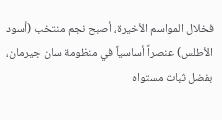فخلال المواسم الأخيرة، أصبح نجم منتخب (أسود الأطلس) عنصراً أساسياً في منظومة سان جيرمان، بفضل ثبات مستواه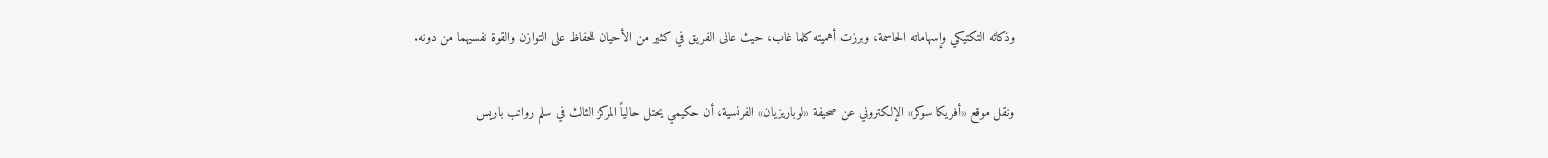وذكائه التكتيكي وإسهاماته الحاسمة، وبرزت أهميته كلما غاب، حيث عانى الفريق في كثير من الأحيان للحفاظ على التوازن والقوة نفسيهما من دونه.

ونقل موقع «أفريكا سوكر» الإلكتروني عن صحيفة «لوباريزيان» الفرنسية، أن حكيمي يحتل حالياً المركز الثالث في سلم رواتب باريس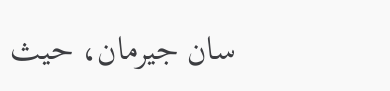سان جيرمان، حيث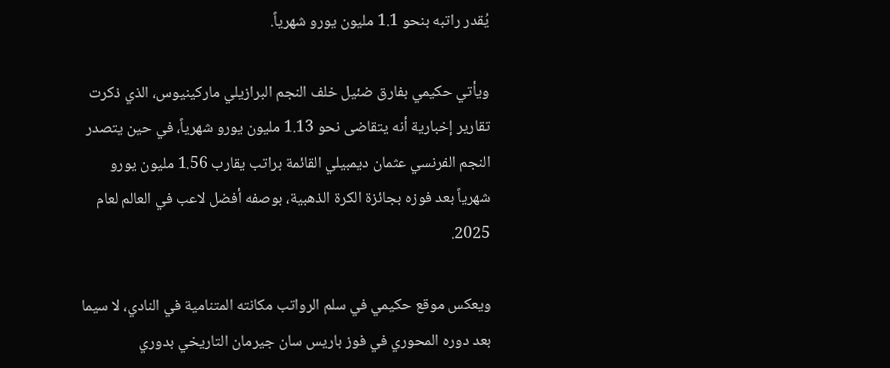يُقدر راتبه بنحو 1.1 مليون يورو شهرياً.

ويأتي حكيمي بفارق ضئيل خلف النجم البرازيلي ماركينيوس، الذي ذكرت تقارير إخبارية أنه يتقاضى نحو 1.13 مليون يورو شهرياً، في حين يتصدر النجم الفرنسي عثمان ديمبيلي القائمة براتب يقارب 1.56 مليون يورو شهرياً بعد فوزه بجائزة الكرة الذهبية، بوصفه أفضل لاعب في العالم لعام 2025.

ويعكس موقع حكيمي في سلم الرواتب مكانته المتنامية في النادي، لا سيما بعد دوره المحوري في فوز باريس سان جيرمان التاريخي بدوري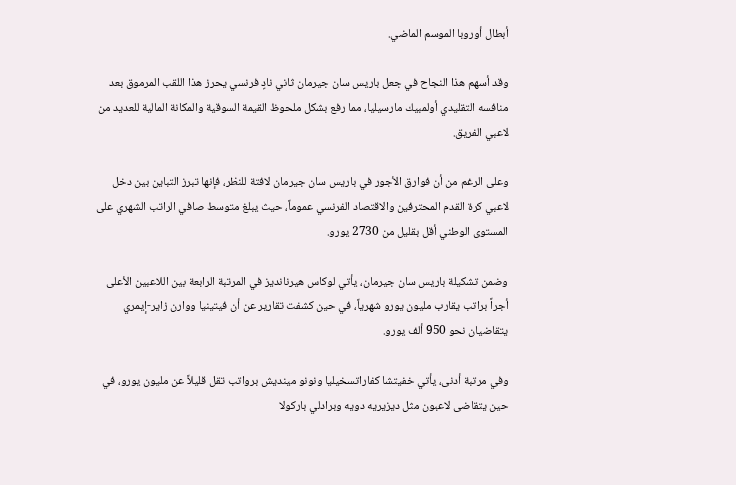أبطال أوروبا الموسم الماضي.

وقد أسهم هذا النجاح في جعل باريس سان جيرمان ثاني نادٍ فرنسي يحرز هذا اللقب المرموق بعد منافسه التقليدي أولمبيك مارسيليا، مما رفع بشكل ملحوظ القيمة السوقية والمكانة المالية للعديد من لاعبي الفريق.

وعلى الرغم من أن فوارق الأجور في باريس سان جيرمان لافتة للنظر، فإنها تبرز التباين بين دخل لاعبي كرة القدم المحترفين والاقتصاد الفرنسي عموماً، حيث يبلغ متوسط صافي الراتب الشهري على المستوى الوطني أقل بقليل من 2730 يورو.

وضمن تشكيلة باريس سان جيرمان، يأتي لوكاس هيرنانديز في المرتبة الرابعة بين اللاعبين الأعلى أجراً براتب يقارب مليون يورو شهرياً، في حين كشفت تقارير عن أن فيتينيا ووارن زاير-إيمري يتقاضيان نحو 950 ألف يورو.

وفي مرتبة أدنى، يأتي خفيتشا كفاراتسخيليا ونونو مينديش برواتب تقل قليلاً عن مليون يورو، في حين يتقاضى لاعبون مثل ديزيريه دويه وبرادلي باركولا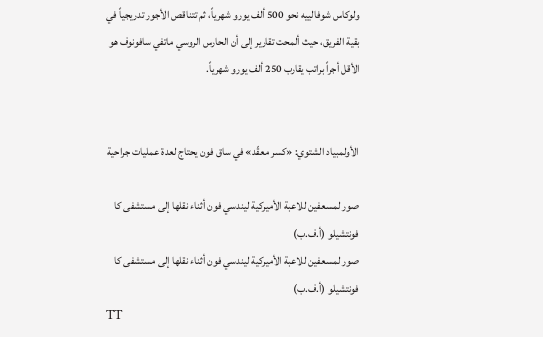ولوكاس شوفالييه نحو 500 ألف يورو شهرياً، ثم تتناقص الأجور تدريجياً في بقية الفريق، حيث ألمحت تقارير إلى أن الحارس الروسي ماتفي سافونوف هو الأقل أجراً براتب يقارب 250 ألف يورو شهرياً.


الأولمبياد الشتوي: «كسر معقّد» في ساق فون يحتاج لعدة عمليات جراحية

صور لمسعفين للاعبة الأميركية ليندسي فون أثناء نقلها إلى مستشفى كا فونتشيلو (أ.ف.ب)
صور لمسعفين للاعبة الأميركية ليندسي فون أثناء نقلها إلى مستشفى كا فونتشيلو (أ.ف.ب)
TT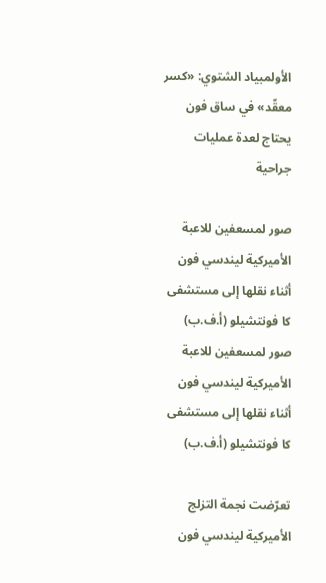الأولمبياد الشتوي: «كسر معقّد» في ساق فون يحتاج لعدة عمليات جراحية

صور لمسعفين للاعبة الأميركية ليندسي فون أثناء نقلها إلى مستشفى كا فونتشيلو (أ.ف.ب)
صور لمسعفين للاعبة الأميركية ليندسي فون أثناء نقلها إلى مستشفى كا فونتشيلو (أ.ف.ب)

تعرّضت نجمة التزلج الأميركية ليندسي فون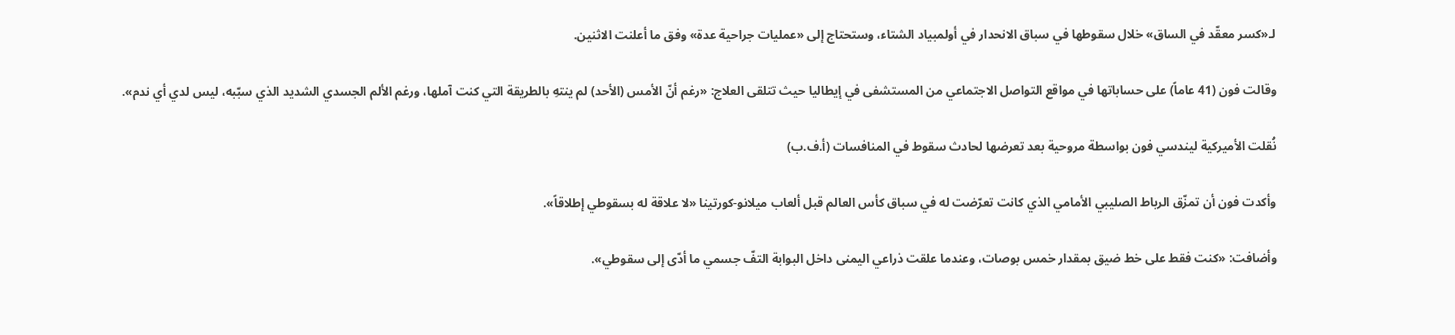لـ«كسر معقّد في الساق» خلال سقوطها في سباق الانحدار في أولمبياد الشتاء، وستحتاج إلى «عمليات جراحية عدة» وفق ما أعلنت الاثنين.

وقالت فون (41 عاماً) على حساباتها في مواقع التواصل الاجتماعي من المستشفى في إيطاليا حيث تتلقى العلاج: «رغم أنّ الأمس (الأحد) لم ينتهِ بالطريقة التي كنت آملها، ورغم الألم الجسدي الشديد الذي سبّبه، ليس لدي أي ندم».

نُقلت الأميركية ليندسي فون بواسطة مروحية بعد تعرضها لحادث سقوط في المنافسات (أ.ف.ب)

وأكدت فون أن تمزّق الرباط الصليبي الأمامي الذي كانت تعرّضت له في سباق كأس العالم قبل ألعاب ميلانو-كورتينا «لا علاقة له بسقوطي إطلاقاً».

وأضافت: «كنت فقط على خط ضيق بمقدار خمس بوصات، وعندما علقت ذراعي اليمنى داخل البوابة التفّ جسمي ما أدّى إلى سقوطي».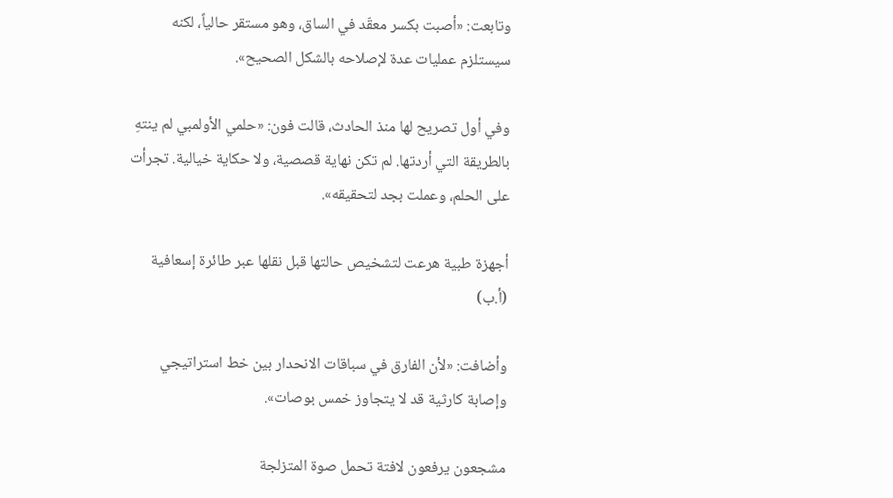وتابعت: «أصبت بكسر معقّد في الساق، وهو مستقر حالياً، لكنه سيستلزم عمليات عدة لإصلاحه بالشكل الصحيح».

وفي أول تصريح لها منذ الحادث، قالت فون: «حلمي الأولمبي لم ينتهِ بالطريقة التي أردتها. لم تكن نهاية قصصية، ولا حكاية خيالية. تجرأت على الحلم، وعملت بجد لتحقيقه».

أجهزة طبية هرعت لتشخيص حالتها قبل نقلها عبر طائرة إسعافية (أ.ب)

وأضافت: «لأن الفارق في سباقات الانحدار بين خط استراتيجي وإصابة كارثية قد لا يتجاوز خمس بوصات».

مشجعون يرفعون لافتة تحمل صوة المتزلجة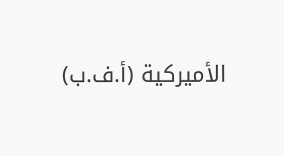الأميركية (أ.ف.ب)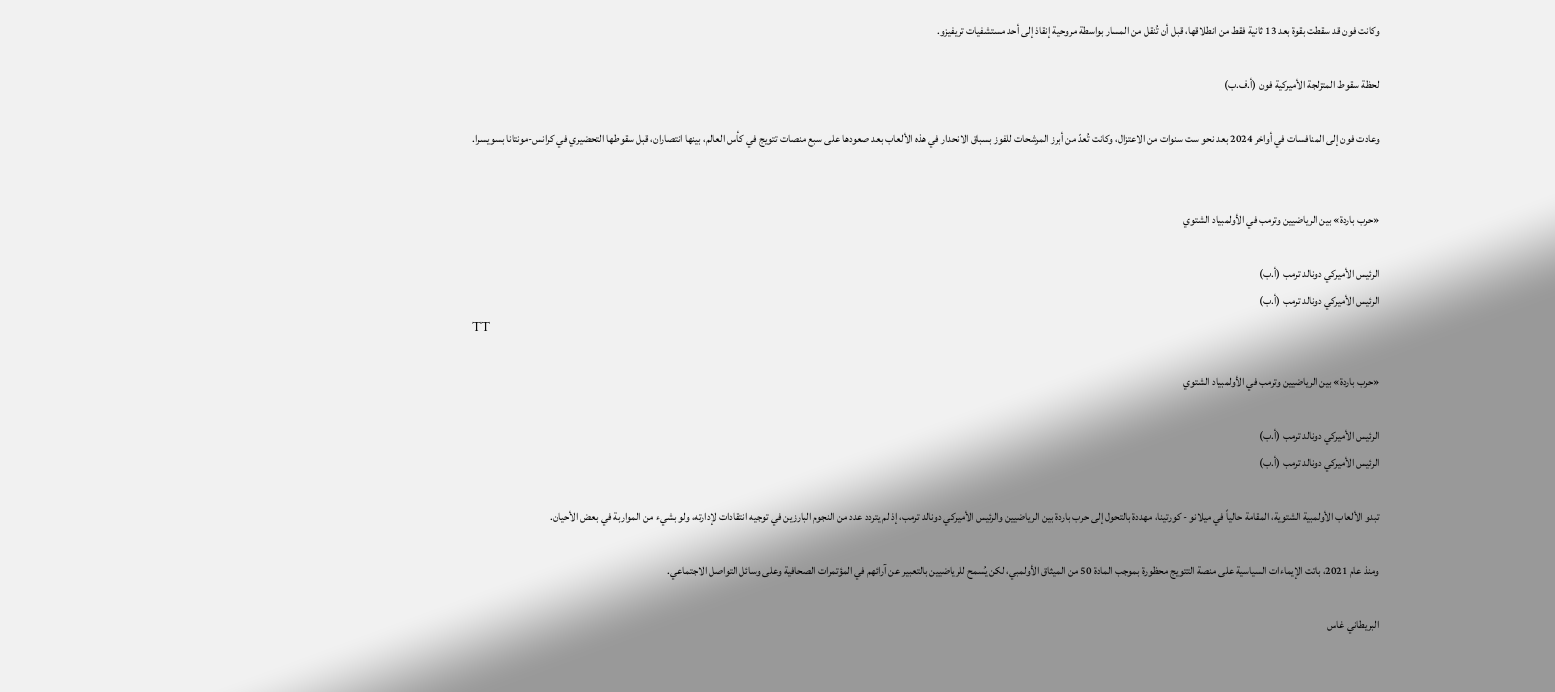وكانت فون قد سقطت بقوة بعد 13 ثانية فقط من انطلاقها، قبل أن تُنقل من المسار بواسطة مروحية إنقاذ إلى أحد مستشفيات تريفيزو.

لحظة سقوط المتزلجة الأميركية فون (أ.ف.ب)

وعادت فون إلى المنافسات في أواخر 2024 بعد نحو ست سنوات من الاعتزال، وكانت تُعدّ من أبرز المرشحات للفوز بسباق الانحدار في هذه الألعاب بعد صعودها على سبع منصات تتويج في كأس العالم، بينها انتصاران، قبل سقوطها التحضيري في كرانس-مونتانا بسويسرا.


«حرب باردة» بين الرياضيين وترمب في الأولمبياد الشتوي

الرئيس الأميركي دونالد ترمب (أ.ب)
الرئيس الأميركي دونالد ترمب (أ.ب)
TT

«حرب باردة» بين الرياضيين وترمب في الأولمبياد الشتوي

الرئيس الأميركي دونالد ترمب (أ.ب)
الرئيس الأميركي دونالد ترمب (أ.ب)

تبدو الألعاب الأولمبية الشتوية، المقامة حالياً في ميلانو - كورتينا، مهددة بالتحول إلى حرب باردة بين الرياضيين والرئيس الأميركي دونالد ترمب، إذ لم يتردد عدد من النجوم البارزين في توجيه انتقادات لإدارته، ولو بشيء من المواربة في بعض الأحيان.

ومنذ عام 2021، باتت الإيماءات السياسية على منصة التتويج محظورة بموجب المادة 50 من الميثاق الأولمبي، لكن يُسمح للرياضيين بالتعبير عن آرائهم في المؤتمرات الصحافية وعلى وسائل التواصل الاجتماعي.

البريطاني غاس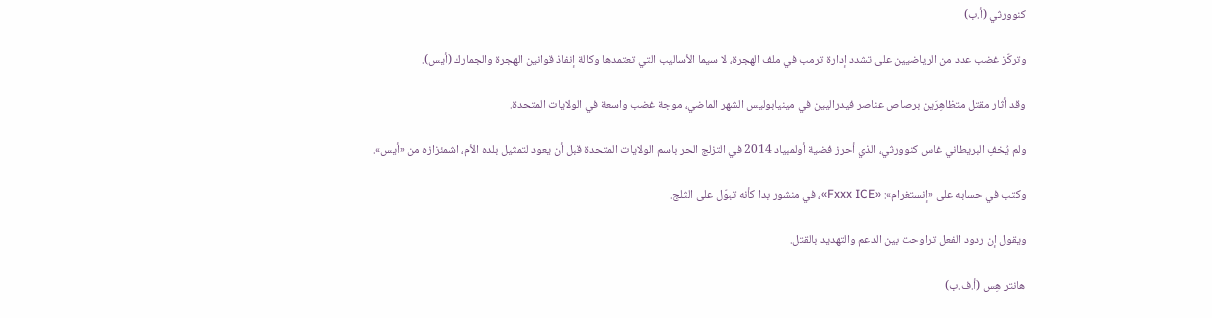كنوورثي (أ.ب)

وتركّز غضب عدد من الرياضيين على تشدد إدارة ترمب في ملف الهجرة، لا سيما الأساليب التي تعتمدها وكالة إنفاذ قوانين الهجرة والجمارك (أيس).

وقد أثار مقتل متظاهِرَين برصاص عناصر فيدراليين في مينيابوليس الشهر الماضي، موجة غضب واسعة في الولايات المتحدة.

ولم يُخفِ البريطاني غاس كنوورثي، الذي أحرز فضية أولمبياد 2014 في التزلج الحر باسم الولايات المتحدة قبل أن يعود لتمثيل بلده الأم، اشمئزازه من «أيس».

وكتب في حسابه على «إنستغرام»: «Fxxx ICE»، في منشور بدا كأنه تبوّل على الثلج.

ويقول إن ردود الفعل تراوحت بين الدعم والتهديد بالقتل.

هانتر هِس (أ.ف.ب)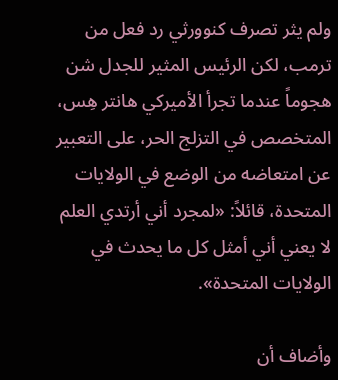ولم يثر تصرف كنوورثي رد فعل من ترمب، لكن الرئيس المثير للجدل شن هجوماً عندما تجرأ الأميركي هانتر هِس، المتخصص في التزلج الحر، على التعبير عن امتعاضه من الوضع في الولايات المتحدة، قائلاً: «لمجرد أني أرتدي العلم لا يعني أني أمثل كل ما يحدث في الولايات المتحدة».

وأضاف أن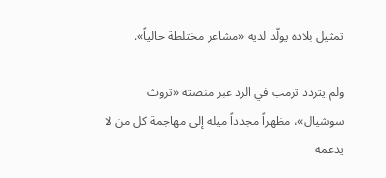تمثيل بلاده يولّد لديه «مشاعر مختلطة حالياً».

ولم يتردد ترمب في الرد عبر منصته «تروث سوشيال»، مظهراً مجدداً ميله إلى مهاجمة كل من لا يدعمه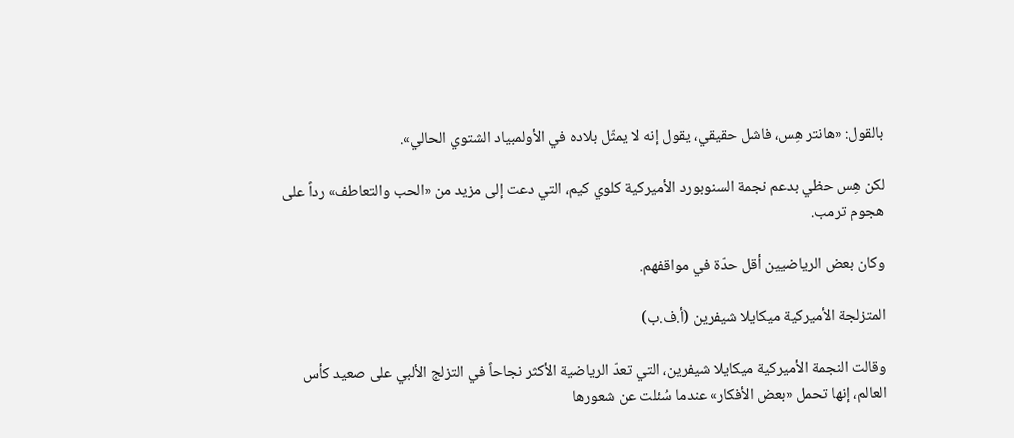بالقول: «هانتر هِس، فاشل حقيقي، يقول إنه لا يمثّل بلاده في الأولمبياد الشتوي الحالي».

لكن هِس حظي بدعم نجمة السنوبورد الأميركية كلوي كيم، التي دعت إلى مزيد من «الحب والتعاطف» رداً على هجوم ترمب.

وكان بعض الرياضيين أقل حدّة في مواقفهم.

المتزلجة الأميركية ميكايلا شيفرين (أ.ف.ب)

وقالت النجمة الأميركية ميكايلا شيفرين، التي تعدّ الرياضية الأكثر نجاحاً في التزلج الألبي على صعيد كأس العالم، إنها تحمل «بعض الأفكار» عندما سُئلت عن شعورها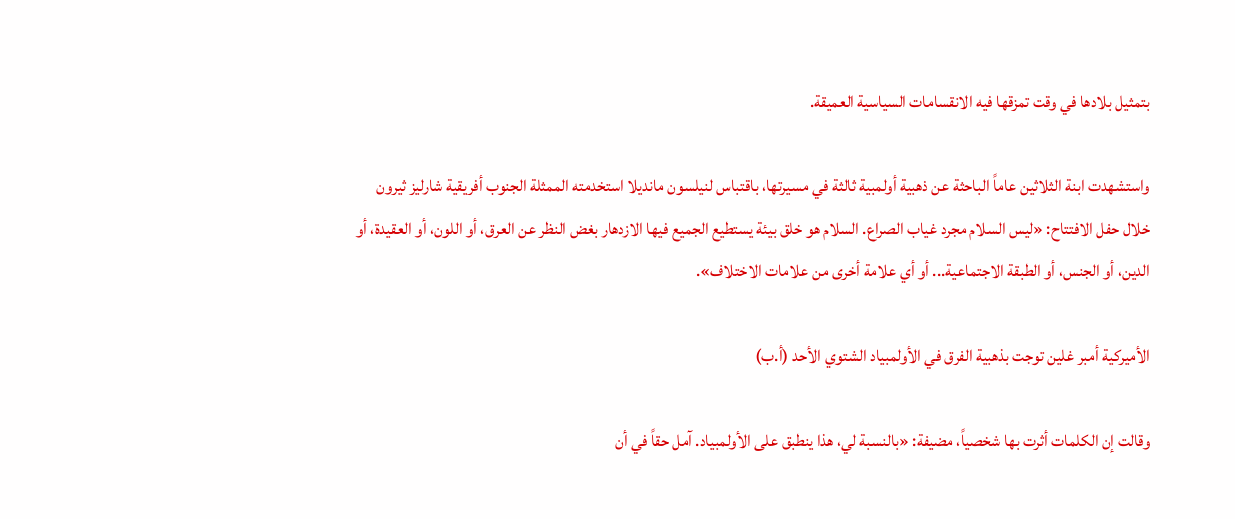بتمثيل بلادها في وقت تمزقها فيه الانقسامات السياسية العميقة.

واستشهدت ابنة الثلاثين عاماً الباحثة عن ذهبية أولمبية ثالثة في مسيرتها، باقتباس لنيلسون مانديلا استخدمته الممثلة الجنوب أفريقية شارليز ثيرون خلال حفل الافتتاح: «ليس السلام مجرد غياب الصراع. السلام هو خلق بيئة يستطيع الجميع فيها الازدهار بغض النظر عن العرق، أو اللون، أو العقيدة، أو الدين، أو الجنس، أو الطبقة الاجتماعية... أو أي علامة أخرى من علامات الاختلاف».

الأميركية أمبر غلين توجت بذهبية الفرق في الأولمبياد الشتوي الأحد (أ.ب)

وقالت إن الكلمات أثرت بها شخصياً، مضيفة: «بالنسبة لي، هذا ينطبق على الأولمبياد. آمل حقاً في أن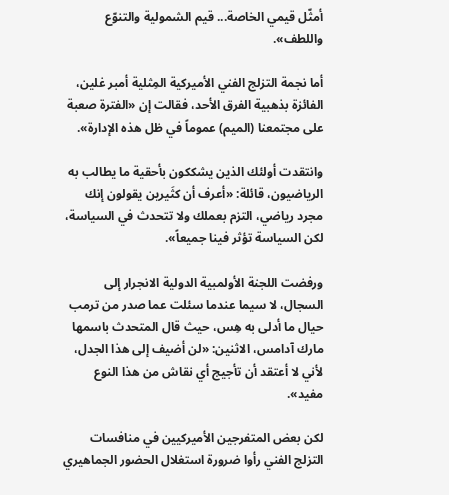أمثّل قيمي الخاصة... قيم الشمولية والتنوّع واللطف».

أما نجمة التزلج الفني الأميركية المِثلية أمبر غلين، الفائزة بذهبية الفرق الأحد، فقالت إن «الفترة صعبة على مجتمعنا (الميم) عموماً في ظل هذه الإدارة».

وانتقدت أولئك الذين يشككون بأحقية ما يطالب به الرياضيون، قائلة: «أعرف أن كثَيرين يقولون إنك مجرد رياضي، التزم بعملك ولا تتحدث في السياسة، لكن السياسة تؤثر فينا جميعاً».

ورفضت اللجنة الأولمبية الدولية الانجرار إلى السجال، لا سيما عندما سئلت عما صدر من ترمب حيال ما أدلى به هِس، حيث قال المتحدث باسمها مارك آدامس، الاثنين: «لن أضيف إلى هذا الجدل، لأني لا أعتقد أن تأجيج أي نقاش من هذا النوع مفيد».

لكن بعض المتفرجين الأميركيين في منافسات التزلج الفني رأوا ضرورة استغلال الحضور الجماهيري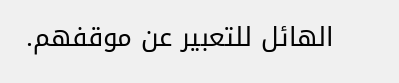الهائل للتعبير عن موقفهم.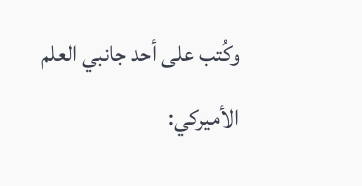وكُتب على أحد جانبي العلم الأميركي: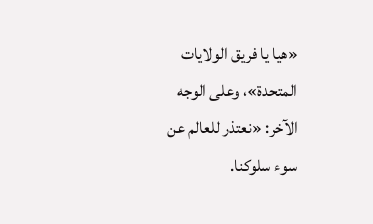«هيا يا فريق الولايات المتحدة»، وعلى الوجه الآخر: «نعتذر للعالم عن سوء سلوكنا.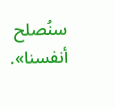سنُصلح أنفسنا».